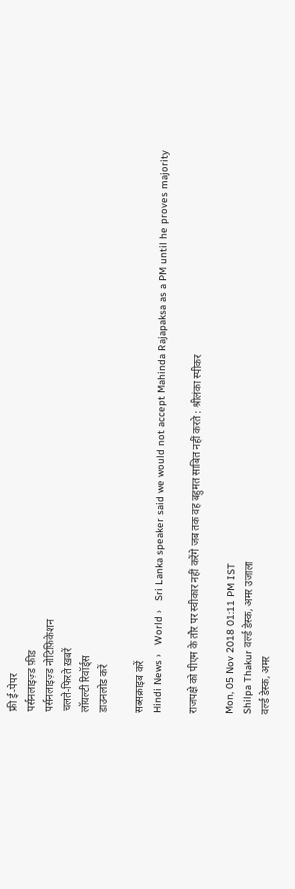फ्री ई-पेपर
पर्सनलाइज़्ड फ़ीड
पर्सनलाइज़्ड नोटिफ़िकेशन
चलते-फिरते ख़बरें
लॉयल्टी रिवॉर्ड्स
डाउनलोड करें

सब्सक्राइब करें
Hindi News ›   World ›   Sri Lanka speaker said we would not accept Mahinda Rajapaksa as a PM until he proves majority

राजपक्षे को पीएम के तौर पर स्वीकार नहीं करेंगे जब तक वह बहुमत साबित नहीं करते : श्रीलंका स्पीकर

Mon, 05 Nov 2018 01:11 PM IST
Shilpa Thakur वर्ल्ड डेस्क, अमर उजाला
वर्ल्ड डेस्क, अमर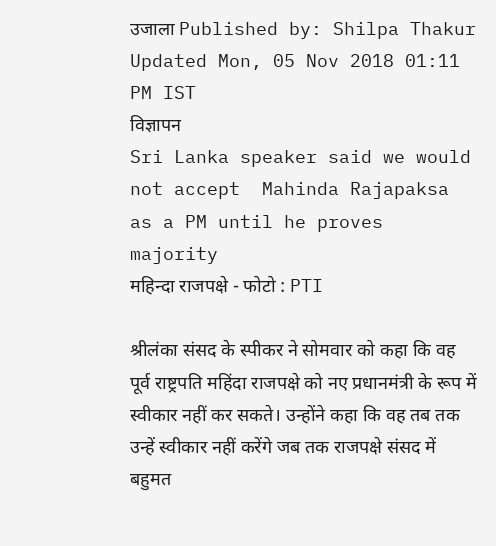उजाला Published by: Shilpa Thakur Updated Mon, 05 Nov 2018 01:11 PM IST
विज्ञापन
Sri Lanka speaker said we would not accept  Mahinda Rajapaksa as a PM until he proves majority
महिन्दा राजपक्षे - फोटो : PTI

श्रीलंका संसद के स्पीकर ने सोमवार को कहा कि वह पूर्व राष्ट्रपति महिंदा राजपक्षे को नए प्रधानमंत्री के रूप में स्वीकार नहीं कर सकते। उन्होंने कहा कि वह तब तक उन्हें स्वीकार नहीं करेंगे जब तक राजपक्षे संसद में बहुमत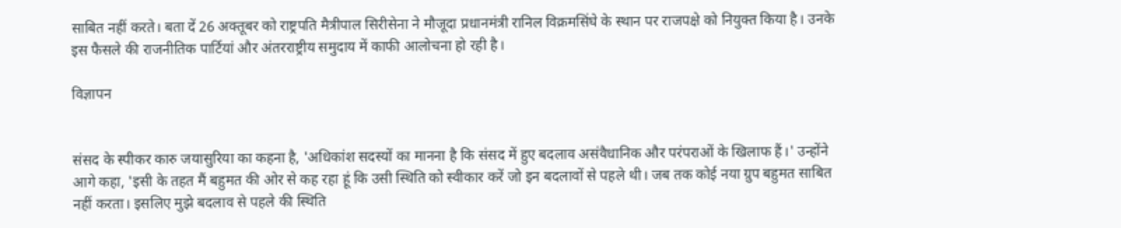साबित नहीं करते। बता दें 26 अक्तूबर को राष्ट्रपति मैत्रीपाल सिरीसेना ने मौजूदा प्रधानमंत्री रानिल विक्रमसिंघे के स्थान पर राजपक्षे को नियुक्त किया है। उनके इस फैसले की राजनीतिक पार्टियां और अंतरराष्ट्रीय समुदाय में काफी आलोचना हो रही है।

विज्ञापन


संसद के स्पीकर कारु जयासुरिया का कहना है, 'अधिकांश सदस्यों का मानना है कि संसद में हुए बदलाव असंवैधानिक और परंपराओं के खिलाफ हैं।' उन्होंने आगे कहा, 'इसी के तहत मैं बहुमत की ओर से कह रहा हूं कि उसी स्थिति को स्वीकार करें जो इन बदलावों से पहले थी। जब तक कोई नया ग्रुप बहुमत साबित नहीं करता। इसलिए मुझे बदलाव से पहले की स्थिति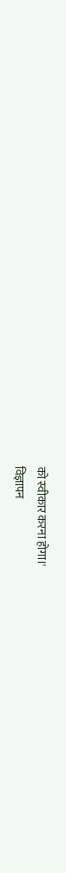को स्वीकार करना होगा।'
विज्ञापन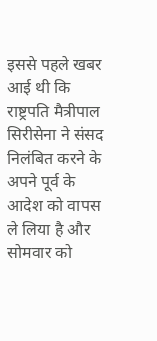इससे पहले खबर आई थी कि राष्ट्रपति मैत्रीपाल सिरीसेना ने संसद निलंबित करने के अपने पूर्व के आदेश को वापस ले लिया है और सोमवार को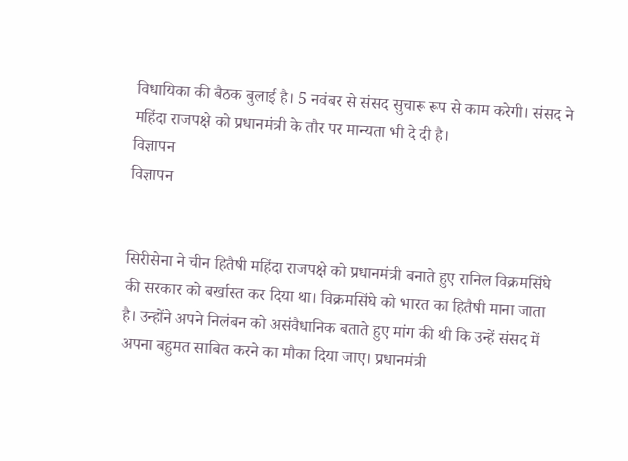विधायिका की बैठक बुलाई है। 5 नवंबर से संसद सुचारू रूप से काम करेगी। संसद ने महिंदा राजपक्षे को प्रधानमंत्री के तौर पर मान्यता भी दे दी है।
विज्ञापन
विज्ञापन


सिरीसेना ने चीन हितैषी महिंदा राजपक्षे को प्रधानमंत्री बनाते हुए रानिल विक्रमसिंघे की सरकार को बर्खास्त कर दिया था। विक्रमसिंघे को भारत का हितैषी माना जाता है। उन्होंने अपने निलंबन को असंवैधानिक बताते हुए मांग की थी कि उन्हें संसद में अपना बहुमत साबित करने का मौका दिया जाए। प्रधानमंत्री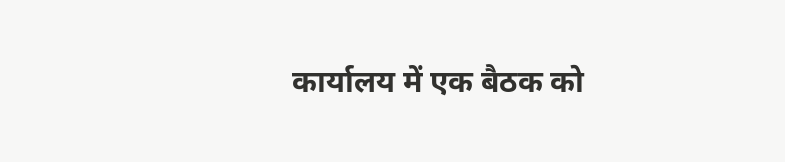कार्यालय में एक बैठक को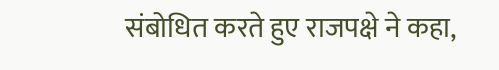संबोधित करते हुए राजपक्षे ने कहा,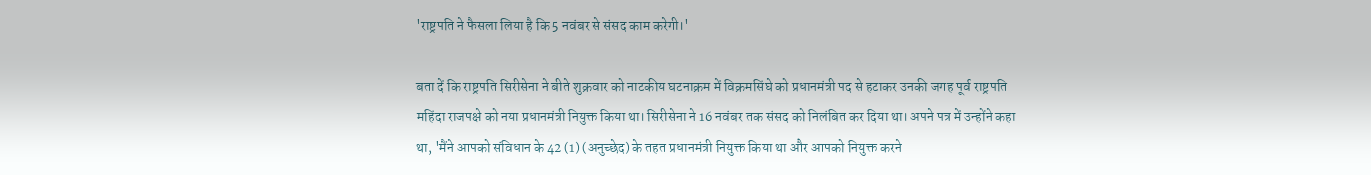'राष्ट्रपति ने फैसला लिया है कि 5 नवंबर से संसद काम करेगी।'

बता दें कि राष्ट्रपति सिरीसेना ने बीते शुक्रवार को नाटकीय घटनाक्रम में विक्रमसिंघे को प्रधानमंत्री पद से हटाकर उनकी जगह पूर्व राष्ट्रपति महिंदा राजपक्षे को नया प्रधानमंत्री नियुक्त किया था। सिरीसेना ने 16 नवंबर तक संसद को निलंबित कर दिया था। अपने पत्र में उन्होंने कहा था, 'मैंने आपको संविधान के 42 (1) (अनुच्छेद) के तहत प्रधानमंत्री नियुक्त किया था और आपको नियुक्त करने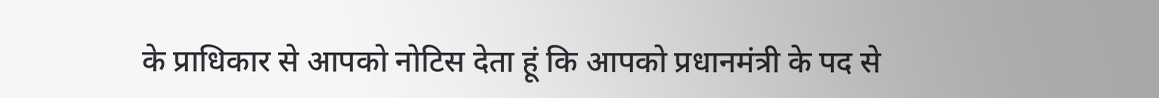के प्राधिकार से आपको नोटिस देता हूं कि आपको प्रधानमंत्री के पद से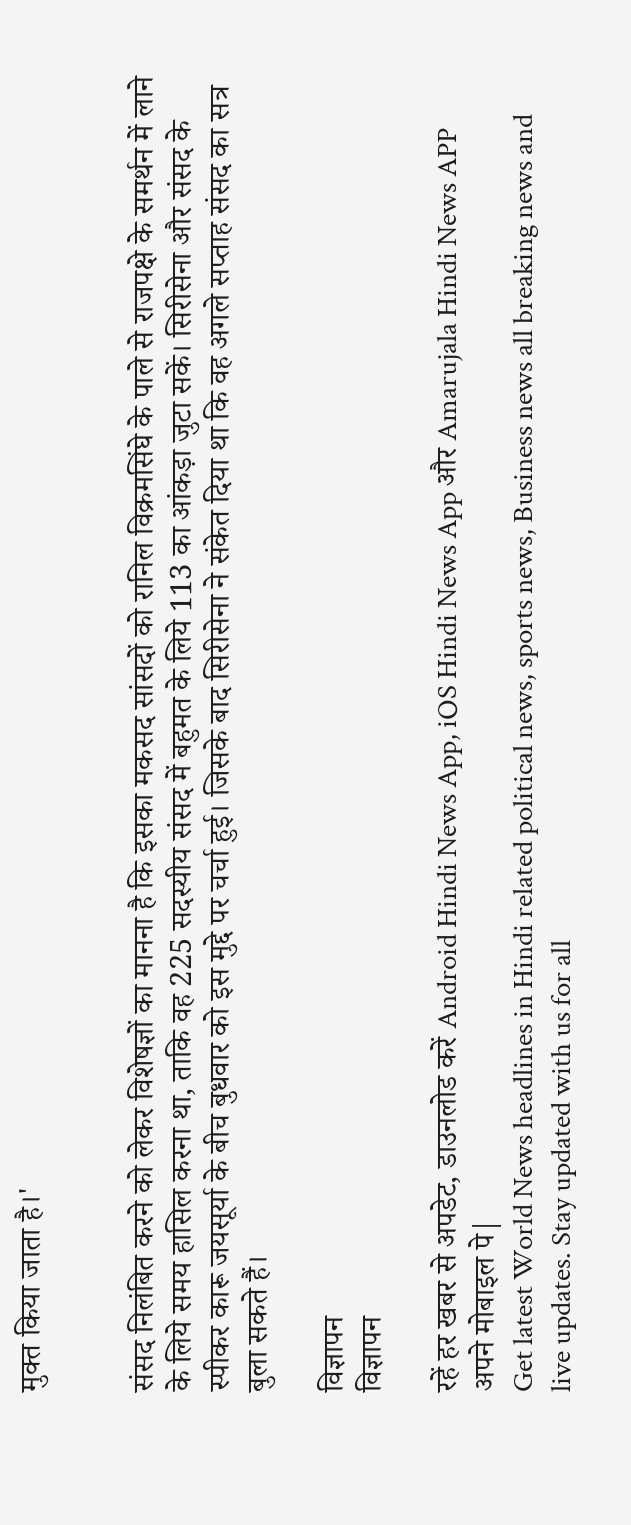मुक्त किया जाता है।'


संसद निलंबित करने को लेकर विशेषज्ञों का मानना है कि इसका मकसद सांसदों को रानिल विक्रमसिंघे के पाले से राजपक्षे के समर्थन में लाने के लिये समय हासिल करना था, ताकि वह 225 सदस्यीय संसद में बहुमत के लिये 113 का आंकड़ा जुटा सकें। सिरीसेना और संसद के स्पीकर कारू जयसूर्या के बीच बुधवार को इस मुद्दे पर चर्चा हुई। जिसके बाद सिरीसेना ने संकेत दिया था कि वह अगले सप्ताह संसद का सत्र बुला सकते हैं।

विज्ञापन
विज्ञापन

रहें हर खबर से अपडेट, डाउनलोड करें Android Hindi News App, iOS Hindi News App और Amarujala Hindi News APP अपने मोबाइल पे|
Get latest World News headlines in Hindi related political news, sports news, Business news all breaking news and live updates. Stay updated with us for all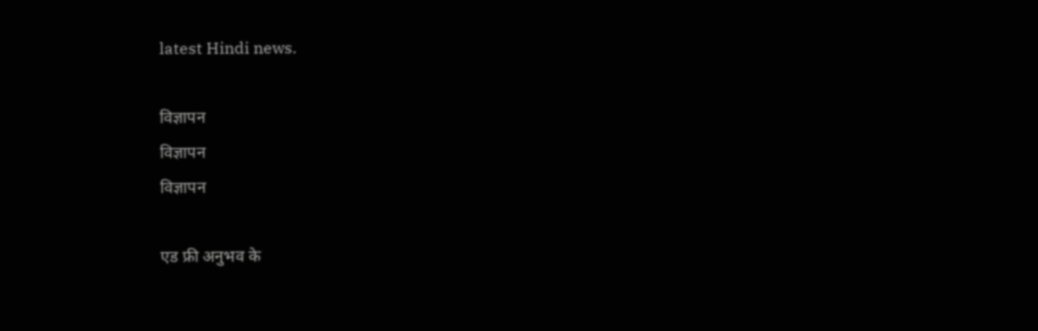latest Hindi news.

विज्ञापन
विज्ञापन
विज्ञापन

एड फ्री अनुभव के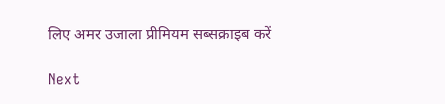लिए अमर उजाला प्रीमियम सब्सक्राइब करें

Next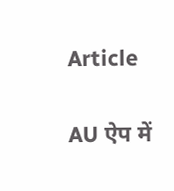Article

AU ऐप में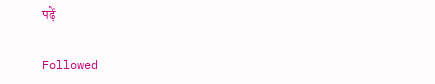पढ़ें

Followed